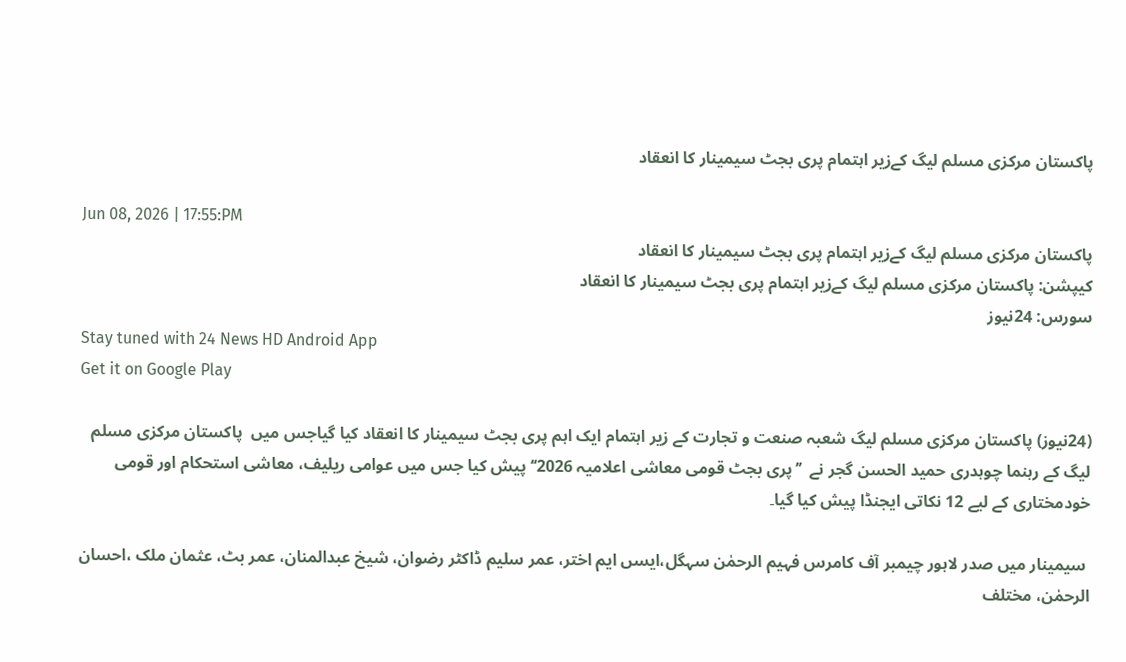پاکستان مرکزی مسلم لیگ کےزیر اہتمام پری بجٹ سیمینار کا انعقاد

Jun 08, 2026 | 17:55:PM
پاکستان مرکزی مسلم لیگ کےزیر اہتمام پری بجٹ سیمینار کا انعقاد
کیپشن: پاکستان مرکزی مسلم لیگ کےزیر اہتمام پری بجٹ سیمینار کا انعقاد
سورس: 24نیوز
Stay tuned with 24 News HD Android App
Get it on Google Play

(24نیوز) پاکستان مرکزی مسلم لیگ شعبہ صنعت و تجارت کے زیر اہتمام ایک اہم پری بجٹ سیمینار کا انعقاد کیا گیاجس میں  پاکستان مرکزی مسلم لیگ کے رہنما چوہدری حمید الحسن گجر نے  ’’پری بجٹ قومی معاشی اعلامیہ 2026‘‘ پیش کیا جس میں عوامی ریلیف، معاشی استحکام اور قومی خودمختاری کے لیے 12 نکاتی ایجنڈا پیش کیا گیا۔

 سیمینار میں صدر لاہور چیمبر آف کامرس فہیم الرحمٰن سہگل،ایسں ایم اختر، عمر سلیم ڈاکٹر رضوان، شیخ عبدالمنان، عمر بٹ، عثمان ملک ،احسان الرحمٰن، مختلف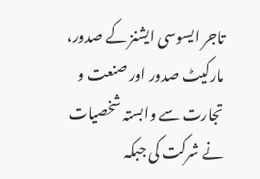تاجر ایسوسی ایشنز کے صدور، مارکیٹ صدور اور صنعت و تجارت سے وابستہ شخصیات نے شرکت کی جبکہ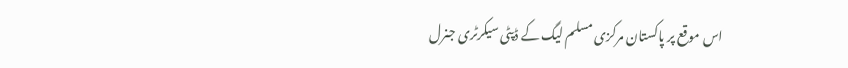اس موقع پر پاکستان مرکزی مسلم لیگ کے ڈپٹی سیکرٹری جنرل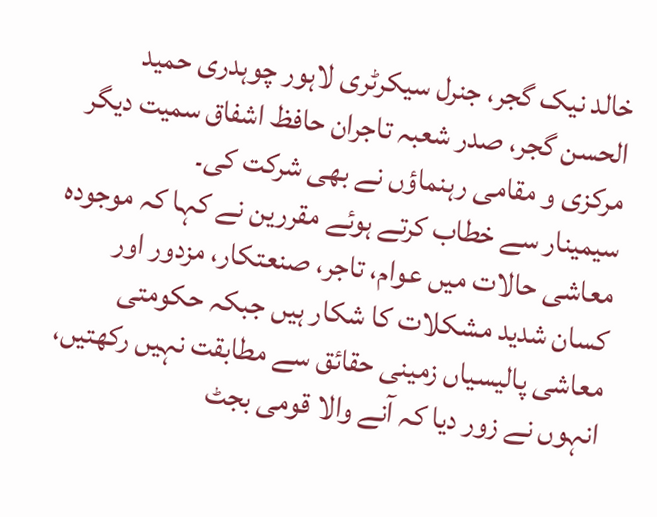خالد نیک گجر، جنرل سیکرٹری لاہور چوہدری حمید الحسن گجر، صدر شعبہ تاجران حافظ اشفاق سمیت دیگر مرکزی و مقامی رہنماؤں نے بھی شرکت کی۔
سیمینار سے خطاب کرتے ہوئے مقررین نے کہا کہ موجودہ معاشی حالات میں عوام، تاجر، صنعتکار، مزدور اور کسان شدید مشکلات کا شکار ہیں جبکہ حکومتی معاشی پالیسیاں زمینی حقائق سے مطابقت نہیں رکھتیں، انہوں نے زور دیا کہ آنے والا قومی بجٹ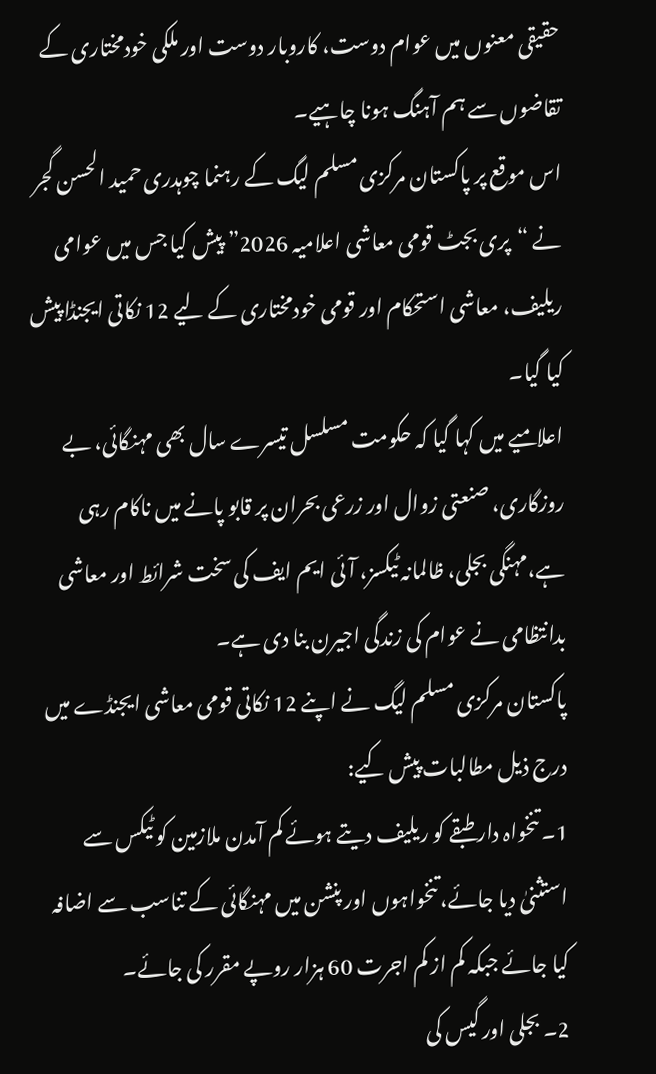حقیقی معنوں میں عوام دوست، کاروبار دوست اور ملکی خودمختاری کے تقاضوں سے ہم آہنگ ہونا چاہیے۔
اس موقع پر پاکستان مرکزی مسلم لیگ کے رہنما چوہدری حمید الحسن گجر نے “پری بجٹ قومی معاشی اعلامیہ 2026” پیش کیا جس میں عوامی ریلیف، معاشی استحکام اور قومی خودمختاری کے لیے 12 نکاتی ایجنڈا پیش کیا گیا۔
اعلامیے میں کہا گیا کہ حکومت مسلسل تیسرے سال بھی مہنگائی، بے روزگاری، صنعتی زوال اور زرعی بحران پر قابو پانے میں ناکام رہی ہے،مہنگی بجلی، ظالمانہ ٹیکسز، آئی ایم ایف کی سخت شرائط اور معاشی بدانتظامی نے عوام کی زندگی اجیرن بنا دی ہے۔
پاکستان مرکزی مسلم لیگ نے اپنے 12 نکاتی قومی معاشی ایجنڈے میں درج ذیل مطالبات پیش کیے:
1۔ تنخواہ دار طبقے کو ریلیف دیتے ہوئے کم آمدن ملازمین کو ٹیکس سے استثنیٰ دیا جائے، تنخواہوں اور پنشن میں مہنگائی کے تناسب سے اضافہ کیا جائے جبکہ کم از کم اجرت 60 ہزار روپے مقرر کی جائے۔
2۔ بجلی اور گیس کی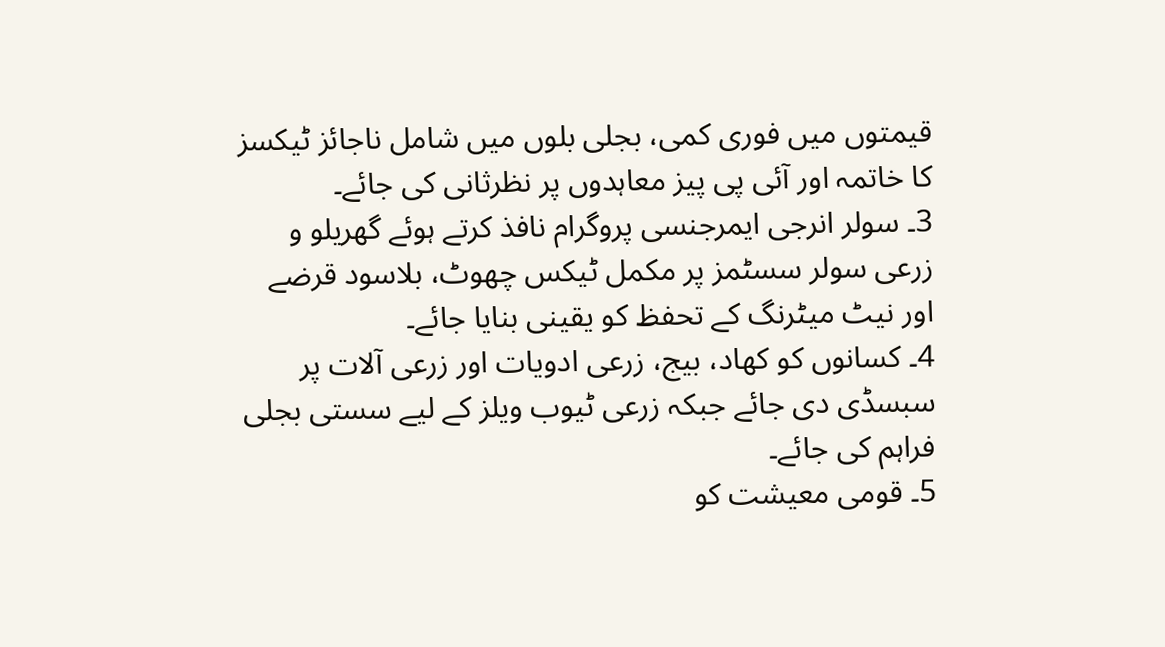قیمتوں میں فوری کمی، بجلی بلوں میں شامل ناجائز ٹیکسز کا خاتمہ اور آئی پی پیز معاہدوں پر نظرثانی کی جائے۔
3۔ سولر انرجی ایمرجنسی پروگرام نافذ کرتے ہوئے گھریلو و زرعی سولر سسٹمز پر مکمل ٹیکس چھوٹ، بلاسود قرضے اور نیٹ میٹرنگ کے تحفظ کو یقینی بنایا جائے۔
4۔ کسانوں کو کھاد، بیج، زرعی ادویات اور زرعی آلات پر سبسڈی دی جائے جبکہ زرعی ٹیوب ویلز کے لیے سستی بجلی فراہم کی جائے۔
5۔ قومی معیشت کو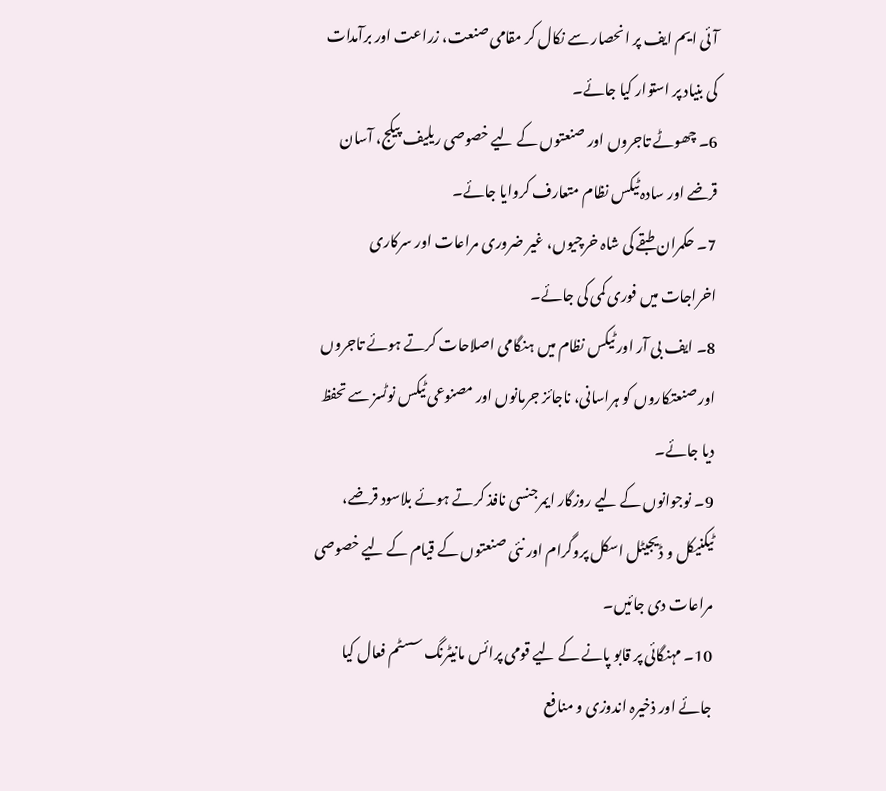آئی ایم ایف پر انحصار سے نکال کر مقامی صنعت، زراعت اور برآمدات کی بنیاد پر استوار کیا جائے۔
6۔ چھوٹے تاجروں اور صنعتوں کے لیے خصوصی ریلیف پیکج، آسان قرضے اور سادہ ٹیکس نظام متعارف کروایا جائے۔
7۔ حکمران طبقے کی شاہ خرچیوں، غیر ضروری مراعات اور سرکاری اخراجات میں فوری کمی کی جائے۔
8۔ ایف بی آر اور ٹیکس نظام میں ہنگامی اصلاحات کرتے ہوئے تاجروں اور صنعتکاروں کو ہراسانی، ناجائز جرمانوں اور مصنوعی ٹیکس نوٹسز سے تحفظ دیا جائے۔
9۔ نوجوانوں کے لیے روزگار ایمرجنسی نافذ کرتے ہوئے بلاسود قرضے، ٹیکنیکل و ڈیجیٹل اسکل پروگرام اور نئی صنعتوں کے قیام کے لیے خصوصی مراعات دی جائیں۔
10۔ مہنگائی پر قابو پانے کے لیے قومی پرائس مانیٹرنگ سسٹم فعال کیا جائے اور ذخیرہ اندوزی و منافع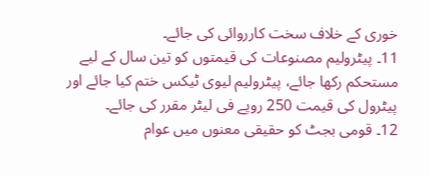خوری کے خلاف سخت کارروائی کی جائے۔
11۔ پیٹرولیم مصنوعات کی قیمتوں کو تین سال کے لیے مستحکم رکھا جائے، پیٹرولیم لیوی ٹیکس ختم کیا جائے اور پیٹرول کی قیمت 250 روپے فی لیٹر مقرر کی جائے۔
12۔ قومی بجٹ کو حقیقی معنوں میں عوام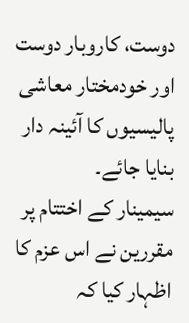دوست، کاروبار دوست اور خودمختار معاشی پالیسیوں کا آئینہ دار بنایا جائے۔
سیمینار کے اختتام پر مقررین نے اس عزم کا اظہار کیا کہ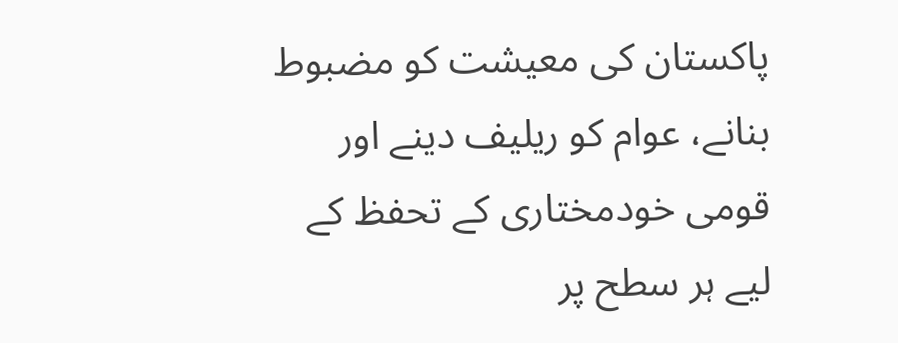پاکستان کی معیشت کو مضبوط بنانے، عوام کو ریلیف دینے اور قومی خودمختاری کے تحفظ کے لیے ہر سطح پر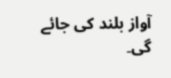آواز بلند کی جائے گی۔